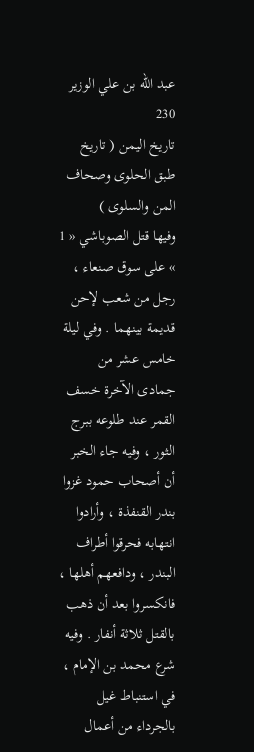عبد الله بن علي الوزير
230
تاريخ اليمن ( تاريخ طبق الحلوى وصحاف المن والسلوى )
وفيها قتل الصوباشي « 1 » على سوق صنعاء ، رجل من شعب لإحن قديمة بينهما . وفي ليلة خامس عشر من جمادى الآخرة خسف القمر عند طلوعه ببرج الثور ، وفيه جاء الخبر أن أصحاب حمود غزوا بندر القنفذة ، وأرادوا انتهابه فحرقوا أطراف البندر ، ودافعهم أهلها ، فانكسروا بعد أن ذهب بالقتل ثلاثة أنفار . وفيه شرع محمد بن الإمام ، في استنباط غيل بالجرداء من أعمال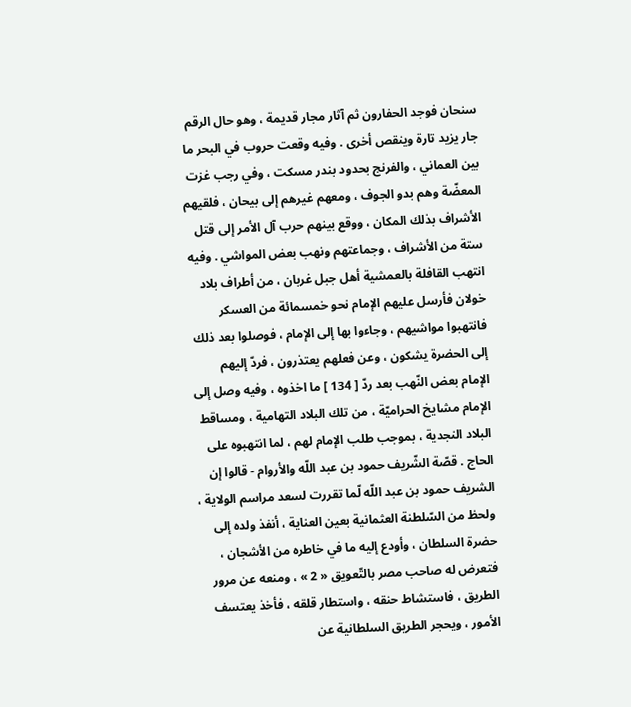سنحان فوجد الحفارون ثم آثار مجار قديمة ، وهو حال الرقم جار يزيد تارة وينقص أخرى . وفيه وقعت حروب في البحر ما بين العماني ، والفرنج بحدود بندر مسكت ، وفي رجب غزت المعضّة وهم بدو الجوف ، ومعهم غيرهم إلى بيحان ، فلقيهم الأشراف بذلك المكان ، ووقع بينهم حرب آل الأمر إلى قتل ستة من الأشراف ، وجماعتهم ونهب بعض المواشي . وفيه انتهب القافلة بالعمشية أهل جبل غربان ، من أطراف بلاد خولان فأرسل عليهم الإمام نحو خمسمائة من العسكر فانتهبوا مواشيهم ، وجاءوا بها إلى الإمام ، فوصلوا بعد ذلك إلى الحضرة يشكون ، وعن فعلهم يعتذرون ، فردّ إليهم الإمام بعض النّهب بعد ردّ [ 134 ] ما اخذوه ، وفيه وصل إلى الإمام مشايخ الحراميّة ، من تلك البلاد التهامية ، ومساقط البلاد النجدية ، بموجب طلب الإمام لهم ، لما انتهبوه على الحاج . قصّة الشّريف حمود بن عبد اللّه والأروام - قالوا إن الشريف حمود بن عبد اللّه لّما تقررت لسعد مراسم الولاية ، ولحظ من السّلطنة العثمانية بعين العناية ، أنفذ ولده إلى حضرة السلطان ، وأودع إليه ما في خاطره من الأشجان ، فتعرض له صاحب مصر بالتّعويق « 2 » ، ومنعه عن مرور الطريق ، فاستشاط حنقه ، واستطار قلقه ، فأخذ يعتسف الأمور ، ويحجر الطريق السلطانية عن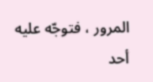المرور ، فتوجّه عليه أحد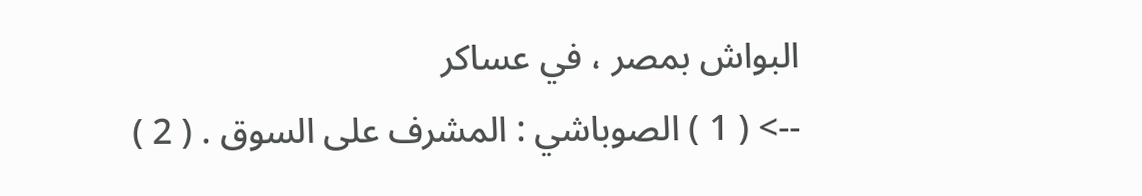البواش بمصر ، في عساكر
--> ( 1 ) الصوباشي : المشرف على السوق . ( 2 )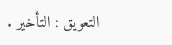التعويق : التأخير .